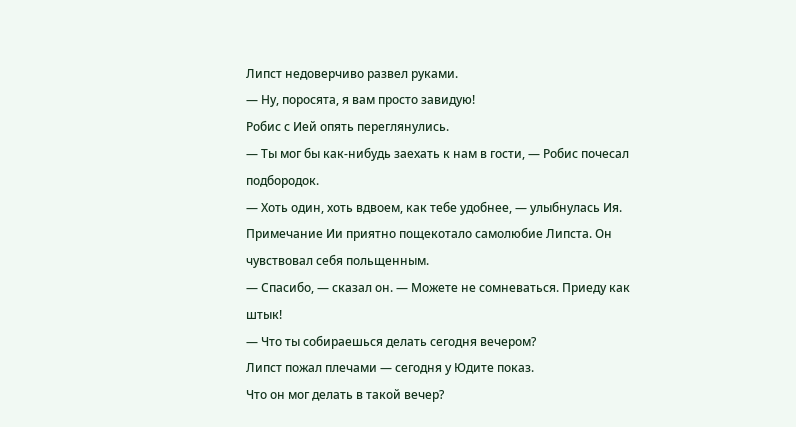Липст недоверчиво развел руками.
— Ну, поросята, я вам просто завидую!
Робис с Ией опять переглянулись.
— Ты мог бы как-нибудь заехать к нам в гости, — Робис почесал подбородок.
— Хоть один, хоть вдвоем, как тебе удобнее, — улыбнулась Ия.
Примечание Ии приятно пощекотало самолюбие Липста. Он чувствовал себя польщенным.
— Спасибо, — сказал он. — Можете не сомневаться. Приеду как штык!
— Что ты собираешься делать сегодня вечером?
Липст пожал плечами — сегодня у Юдите показ.
Что он мог делать в такой вечер?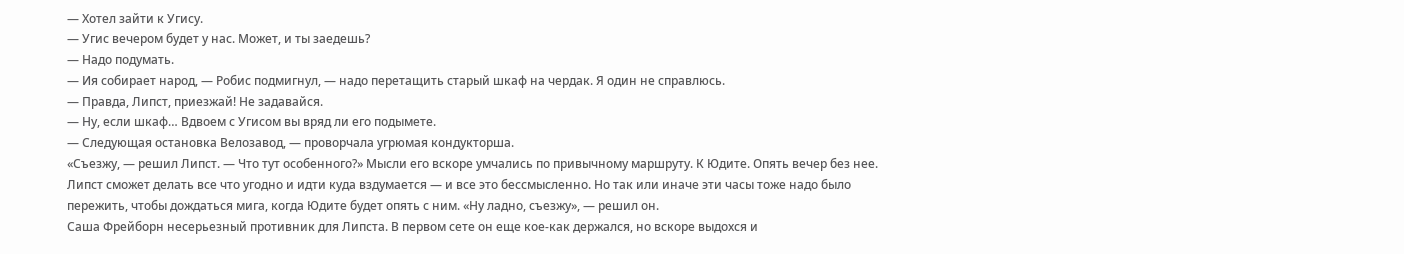— Хотел зайти к Угису.
— Угис вечером будет у нас. Может, и ты заедешь?
— Надо подумать.
— Ия собирает народ, — Робис подмигнул, — надо перетащить старый шкаф на чердак. Я один не справлюсь.
— Правда, Липст, приезжай! Не задавайся.
— Ну, если шкаф… Вдвоем с Угисом вы вряд ли его подымете.
— Следующая остановка Велозавод, — проворчала угрюмая кондукторша.
«Съезжу, — решил Липст. — Что тут особенного?» Мысли его вскоре умчались по привычному маршруту. К Юдите. Опять вечер без нее. Липст сможет делать все что угодно и идти куда вздумается — и все это бессмысленно. Но так или иначе эти часы тоже надо было пережить, чтобы дождаться мига, когда Юдите будет опять с ним. «Ну ладно, съезжу», — решил он.
Саша Фрейборн несерьезный противник для Липста. В первом сете он еще кое-как держался, но вскоре выдохся и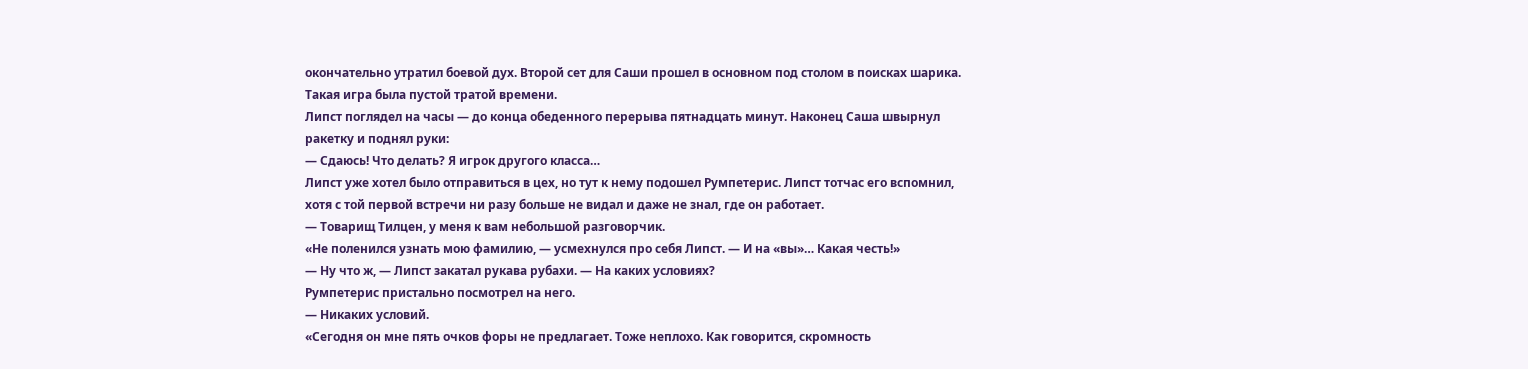окончательно утратил боевой дух. Второй сет для Саши прошел в основном под столом в поисках шарика. Такая игра была пустой тратой времени.
Липст поглядел на часы — до конца обеденного перерыва пятнадцать минут. Наконец Саша швырнул ракетку и поднял руки:
— Сдаюсь! Что делать? Я игрок другого класса…
Липст уже хотел было отправиться в цех, но тут к нему подошел Румпетерис. Липст тотчас его вспомнил, хотя с той первой встречи ни разу больше не видал и даже не знал, где он работает.
— Товарищ Тилцен, у меня к вам небольшой разговорчик.
«Не поленился узнать мою фамилию, — усмехнулся про себя Липст. — И на «вы»… Какая честь!»
— Ну что ж, — Липст закатал рукава рубахи. — На каких условиях?
Румпетерис пристально посмотрел на него.
— Никаких условий.
«Сегодня он мне пять очков форы не предлагает. Тоже неплохо. Как говорится, скромность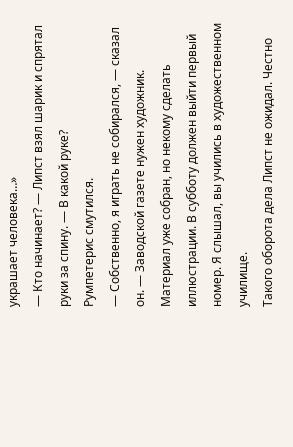украшает человека…»
— Кто начинает? — Липст взял шарик и спрятал руки за спину. — В какой руке?
Румпетерис смутился.
— Собственно, я играть не собирался, — сказал он. — Заводской газете нужен художник. Материал уже собран, но некому сделать иллюстрации. В субботу должен выйти первый номер. Я слышал, вы учились в художественном училище.
Такого оборота дела Липст не ожидал. Честно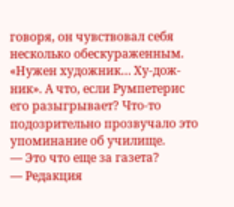говоря, он чувствовал себя несколько обескураженным. «Нужен художник… Ху-дож-ник». А что, если Румпетерис его разыгрывает? Что-то подозрительно прозвучало это упоминание об училище.
— Это что еще за газета?
— Редакция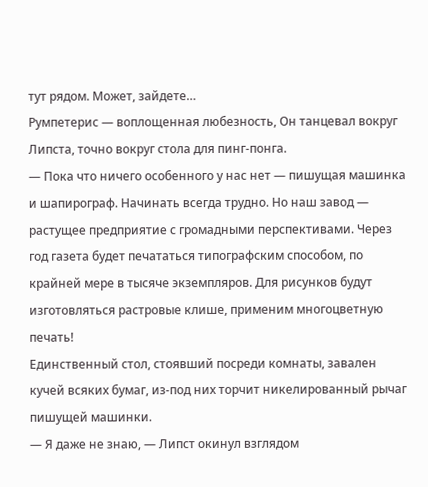тут рядом. Может, зайдете…
Румпетерис — воплощенная любезность, Он танцевал вокруг Липста, точно вокруг стола для пинг-понга.
— Пока что ничего особенного у нас нет — пишущая машинка и шапирограф. Начинать всегда трудно. Но наш завод — растущее предприятие с громадными перспективами. Через год газета будет печататься типографским способом, по крайней мере в тысяче экземпляров. Для рисунков будут изготовляться растровые клише, применим многоцветную печать!
Единственный стол, стоявший посреди комнаты, завален кучей всяких бумаг, из-под них торчит никелированный рычаг пишущей машинки.
— Я даже не знаю, — Липст окинул взглядом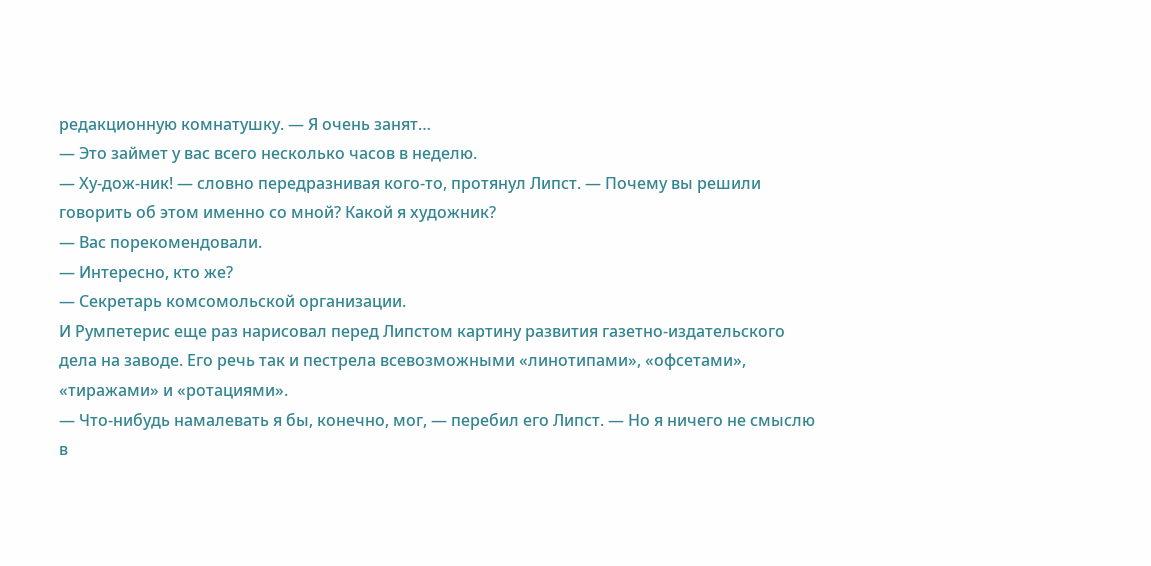редакционную комнатушку. — Я очень занят…
— Это займет у вас всего несколько часов в неделю.
— Ху-дож-ник! — словно передразнивая кого-то, протянул Липст. — Почему вы решили говорить об этом именно со мной? Какой я художник?
— Вас порекомендовали.
— Интересно, кто же?
— Секретарь комсомольской организации.
И Румпетерис еще раз нарисовал перед Липстом картину развития газетно-издательского дела на заводе. Его речь так и пестрела всевозможными «линотипами», «офсетами», «тиражами» и «ротациями».
— Что-нибудь намалевать я бы, конечно, мог, — перебил его Липст. — Но я ничего не смыслю в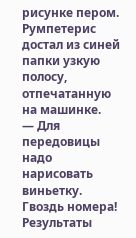рисунке пером.
Румпетерис достал из синей папки узкую полосу, отпечатанную на машинке.
— Для передовицы надо нарисовать виньетку. Гвоздь номера! Результаты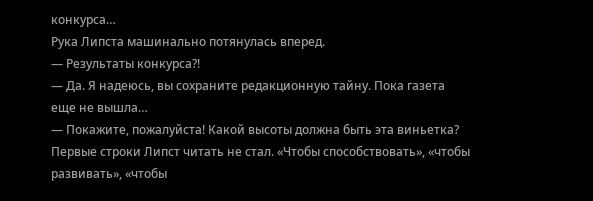конкурса…
Рука Липста машинально потянулась вперед.
— Результаты конкурса?!
— Да. Я надеюсь, вы сохраните редакционную тайну. Пока газета еще не вышла…
— Покажите, пожалуйста! Какой высоты должна быть эта виньетка?
Первые строки Липст читать не стал. «Чтобы способствовать», «чтобы развивать», «чтобы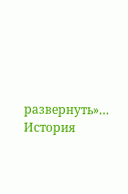развернуть»… История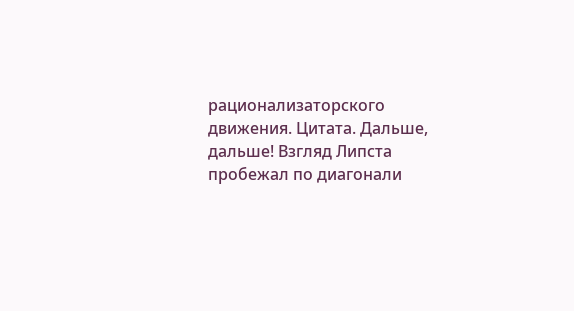рационализаторского движения. Цитата. Дальше, дальше! Взгляд Липста пробежал по диагонали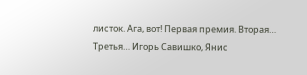листок. Ага, вот! Первая премия. Вторая… Третья… Игорь Савишко, Янис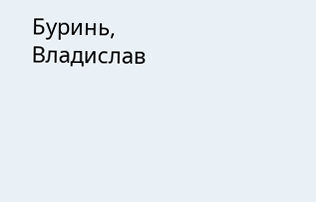Буринь, Владислав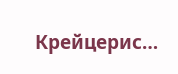Крейцерис…